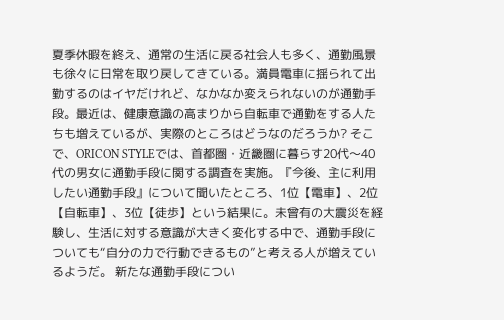夏季休暇を終え、通常の生活に戻る社会人も多く、通勤風景も徐々に日常を取り戻してきている。満員電車に揺られて出勤するのはイヤだけれど、なかなか変えられないのが通勤手段。最近は、健康意識の高まりから自転車で通勤をする人たちも増えているが、実際のところはどうなのだろうか? そこで、ORICON STYLEでは、首都圏・近畿圏に暮らす20代〜40代の男女に通勤手段に関する調査を実施。『今後、主に利用したい通勤手段』について聞いたところ、1位【電車】、2位【自転車】、3位【徒歩】という結果に。未曾有の大震災を経験し、生活に対する意識が大きく変化する中で、通勤手段についても“自分の力で行動できるもの”と考える人が増えているようだ。 新たな通勤手段につい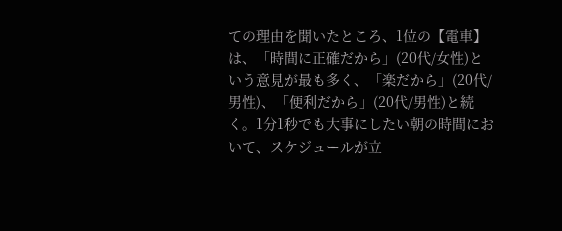ての理由を聞いたところ、1位の【電車】は、「時間に正確だから」(20代/女性)という意見が最も多く、「楽だから」(20代/男性)、「便利だから」(20代/男性)と続く。1分1秒でも大事にしたい朝の時間において、スケジュールが立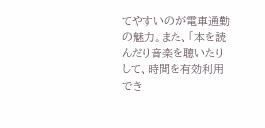てやすいのが電車通勤の魅力。また、「本を読んだり音楽を聴いたりして、時間を有効利用でき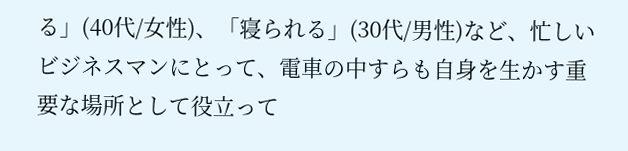る」(40代/女性)、「寝られる」(30代/男性)など、忙しいビジネスマンにとって、電車の中すらも自身を生かす重要な場所として役立って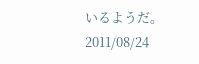いるようだ。
2011/08/24